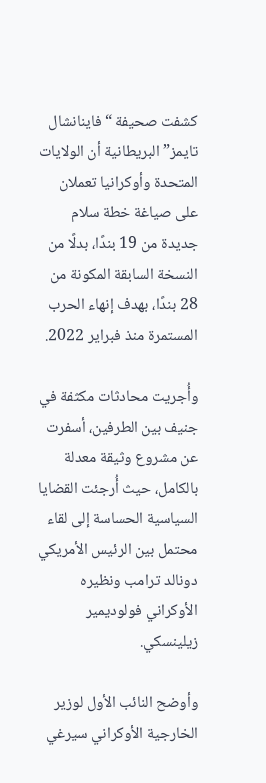كشفت صحيفة “فاينانشال تايمز” البريطانية أن الولايات المتحدة وأوكرانيا تعملان على صياغة خطة سلام جديدة من 19 بندًا، بدلًا من النسخة السابقة المكونة من 28 بندًا، بهدف إنهاء الحرب المستمرة منذ فبراير 2022.

وأُجريت محادثات مكثفة في جنيف بين الطرفين، أسفرت عن مشروع وثيقة معدلة بالكامل، حيث أُرجئت القضايا السياسية الحساسة إلى لقاء محتمل بين الرئيس الأمريكي دونالد ترامب ونظيره الأوكراني فولوديمير زيلينسكي.

وأوضح النائب الأول لوزير الخارجية الأوكراني سيرغي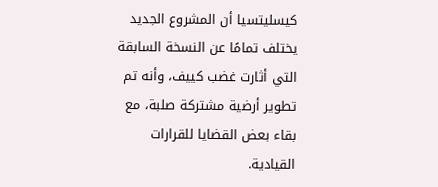كيسليتسيا أن المشروع الجديد يختلف تمامًا عن النسخة السابقة التي أثارت غضب كييف، وأنه تم تطوير أرضية مشتركة صلبة، مع بقاء بعض القضايا للقرارات القيادية.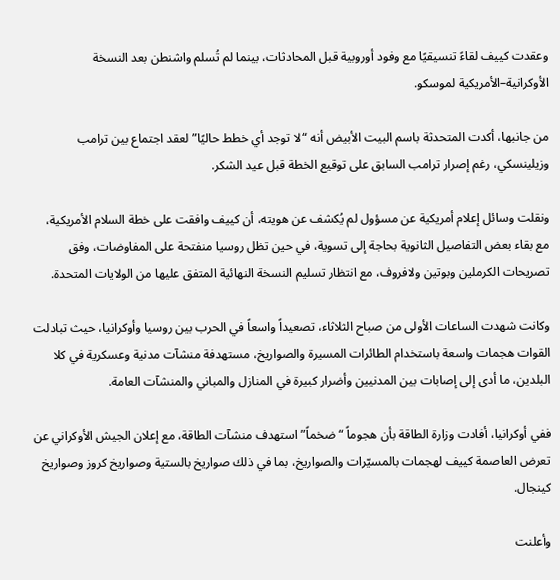وعقدت كييف لقاءً تنسيقيًا مع وفود أوروبية قبل المحادثات، بينما لم تُسلم واشنطن بعد النسخة الأوكرانية–الأمريكية لموسكو.

من جانبها، أكدت المتحدثة باسم البيت الأبيض أنه “لا توجد أي خطط حاليًا” لعقد اجتماع بين ترامب وزيلينسكي، رغم إصرار ترامب السابق على توقيع الخطة قبل عيد الشكر.

ونقلت وسائل إعلام أمريكية عن مسؤول لم يُكشف عن هويته، أن كييف وافقت على خطة السلام الأمريكية، مع بقاء بعض التفاصيل الثانوية بحاجة إلى تسوية، في حين تظل روسيا منفتحة على المفاوضات، وفق تصريحات الكرملين وبوتين ولافروف، مع انتظار تسليم النسخة النهائية المتفق عليها من الولايات المتحدة.

وكانت شهدت الساعات الأولى من صباح الثلاثاء، تصعيداً واسعاً في الحرب بين روسيا وأوكرانيا، حيث تبادلت القوات هجمات واسعة باستخدام الطائرات المسيرة والصواريخ، مستهدفة منشآت مدنية وعسكرية في كلا البلدين، ما أدى إلى إصابات بين المدنيين وأضرار كبيرة في المنازل والمباني والمنشآت العامة.

ففي أوكرانيا، أفادت وزارة الطاقة بأن هجوماً “ضخماً” استهدف منشآت الطاقة، مع إعلان الجيش الأوكراني عن تعرض العاصمة كييف لهجمات بالمسيّرات والصواريخ، بما في ذلك صواريخ بالستية وصواريخ كروز وصواريخ كينجال.

وأعلنت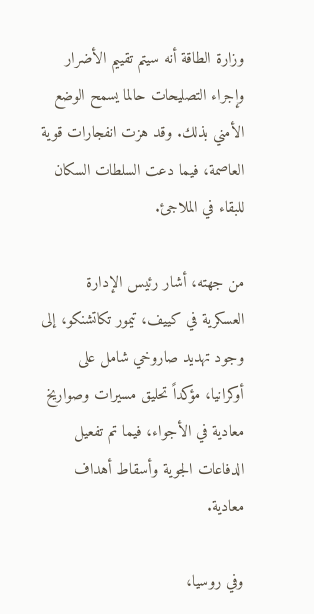وزارة الطاقة أنه سيتم تقييم الأضرار وإجراء التصليحات حالما يسمح الوضع الأمني بذلك. وقد هزت انفجارات قوية العاصمة، فيما دعت السلطات السكان للبقاء في الملاجئ.

من جهته، أشار رئيس الإدارة العسكرية في كييف، تيمور تكاتشنكو، إلى وجود تهديد صاروخي شامل على أوكرانيا، مؤكداً تحليق مسيرات وصواريخ معادية في الأجواء، فيما تم تفعيل الدفاعات الجوية وأسقاط أهداف معادية.

وفي روسيا،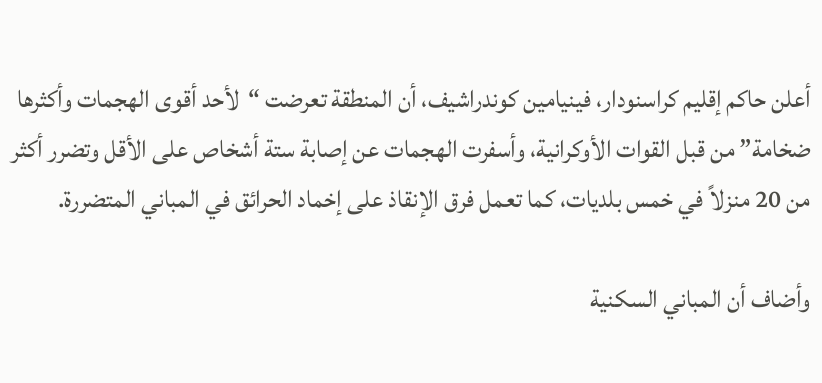أعلن حاكم إقليم كراسنودار، فينيامين كوندراشيف، أن المنطقة تعرضت “لأحد أقوى الهجمات وأكثرها ضخامة” من قبل القوات الأوكرانية، وأسفرت الهجمات عن إصابة ستة أشخاص على الأقل وتضرر أكثر من 20 منزلاً في خمس بلديات، كما تعمل فرق الإنقاذ على إخماد الحرائق في المباني المتضررة.

وأضاف أن المباني السكنية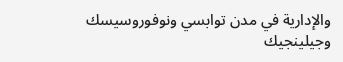والإدارية في مدن توابسي ونوفوروسيسك وجيلينجيك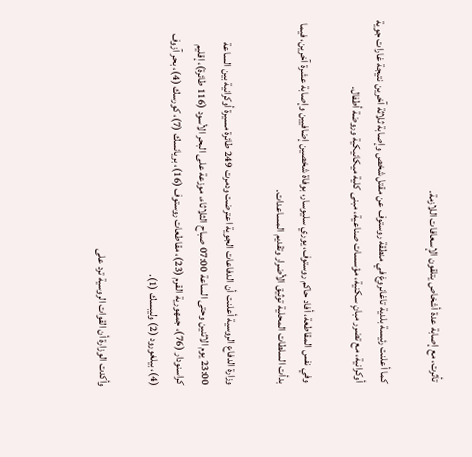تأثرت، مع إصابة عدة أشخاص يتلقون الإسعافات اللازمة.

كما أعلنت رئيسة بلدية تاغانروغ في منطقة روستوف عن مقتل شخص وإصابة ثلاثة آخرين نتيجة غارات جوية أوكرانية، مع تضرر مبانٍ سكنية، مؤسسات صناعية، مبنى كلية ميكانيكية وروضة أطفال.

وفي نفس المقاطعة، أفاد حاكم روستوف، يوري سليوسار، بوفاة شخصين إضافيين وإصابة عشرة آخرين، فيما بدأت السلطات المحلية توثيق الأضرار وتقديم المساعدات.

وزارة الدفاع الروسية أعلنت أن الدفاعات الجوية اعترضت ودمرت 249 طائرة مسيرة أوكرانية بين الساعة 23:00 يوم الاثنين وحتى الساعة 07:00 صباح الثلاثاء، موزعة على البحر الأسود (116 طائرة)، إقليم كراسنودار (76)، جمهورية القرم (23)، مقاطعات روستوف (16)، بريانسك (7)، كورسك (4)، بحر آزوف (4)، بيلغورود (2) وليبسك (1).

وأكدت الوزارة أن القوات الروسية ترد على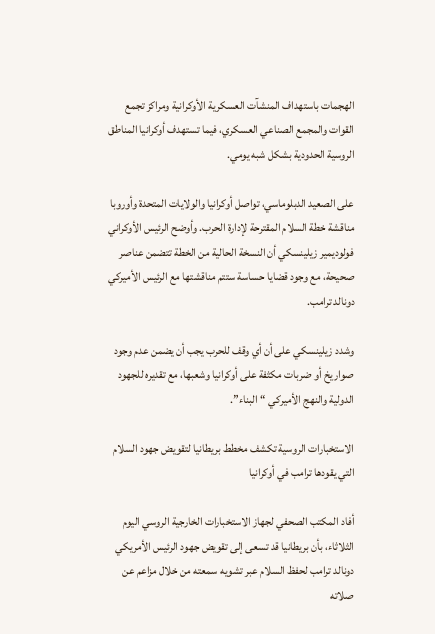الهجمات باستهداف المنشآت العسكرية الأوكرانية ومراكز تجمع القوات والمجمع الصناعي العسكري، فيما تستهدف أوكرانيا المناطق الروسية الحدودية بشكل شبه يومي.

على الصعيد الدبلوماسي، تواصل أوكرانيا والولايات المتحدة وأوروبا مناقشة خطة السلام المقترحة لإدارة الحرب. وأوضح الرئيس الأوكراني فولوديمير زيلينسكي أن النسخة الحالية من الخطة تتضمن عناصر صحيحة، مع وجود قضايا حساسة ستتم مناقشتها مع الرئيس الأميركي دونالد ترامب.

وشدد زيلينسكي على أن أي وقف للحرب يجب أن يضمن عدم وجود صواريخ أو ضربات مكثفة على أوكرانيا وشعبها، مع تقديره للجهود الدولية والنهج الأميركي “البناء”.

الاستخبارات الروسية تكشف مخطط بريطانيا لتقويض جهود السلام التي يقودها ترامب في أوكرانيا

أفاد المكتب الصحفي لجهاز الاستخبارات الخارجية الروسي اليوم الثلاثاء، بأن بريطانيا قد تسعى إلى تقويض جهود الرئيس الأمريكي دونالد ترامب لحفظ السلام عبر تشويه سمعته من خلال مزاعم عن صلاته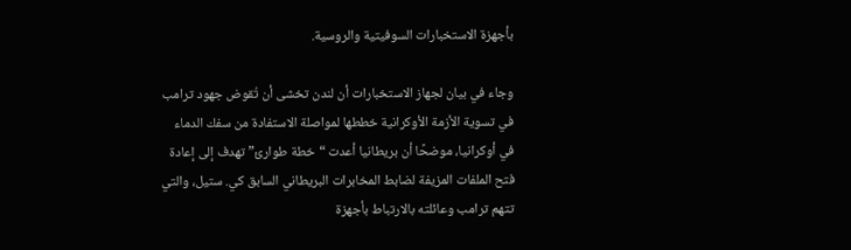بأجهزة الاستخبارات السوفيتية والروسية.

وجاء في بيان لجهاز الاستخبارات أن لندن تخشى أن تُقوض جهود ترامب في تسوية الأزمة الأوكرانية خططها لمواصلة الاستفادة من سفك الدماء في أوكرانيا، موضحًا أن بريطانيا أعدت “خطة طوارئ” تهدف إلى إعادة فتح الملفات المزيفة لضابط المخابرات البريطاني السابق كي. ستيل، والتي تتهم ترامب وعائلته بالارتباط بأجهزة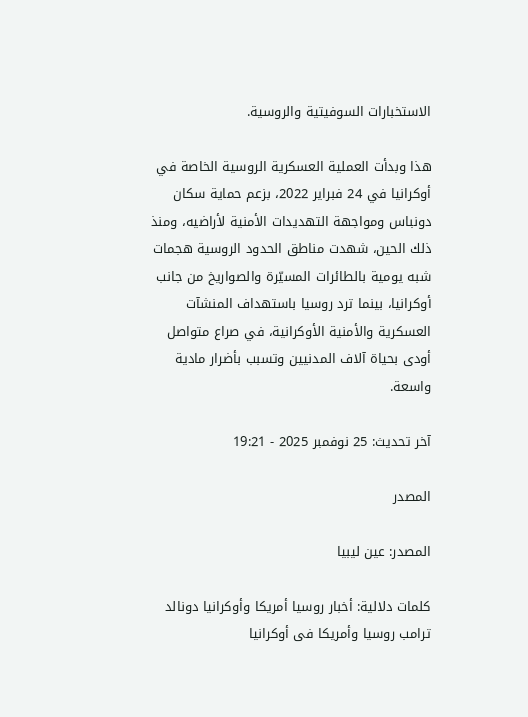الاستخبارات السوفيتية والروسية.

هذا وبدأت العملية العسكرية الروسية الخاصة في أوكرانيا في 24 فبراير 2022، بزعم حماية سكان دونباس ومواجهة التهديدات الأمنية لأراضيه، ومنذ ذلك الحين، شهدت مناطق الحدود الروسية هجمات شبه يومية بالطائرات المسيّرة والصواريخ من جانب أوكرانيا، بينما ترد روسيا باستهداف المنشآت العسكرية والأمنية الأوكرانية، في صراع متواصل أودى بحياة آلاف المدنيين وتسبب بأضرار مادية واسعة.

آخر تحديث: 25 نوفمبر 2025 - 19:21

المصدر

المصدر: عين ليبيا

كلمات دلالية: أخبار روسيا أمريكا وأوكرانيا دونالد ترامب روسيا وأمريكا فی أوکرانیا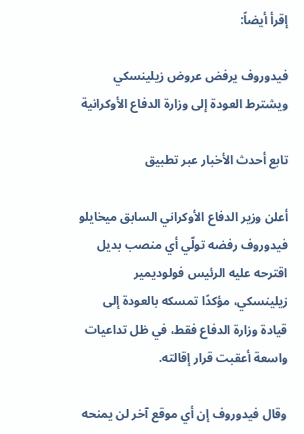إقرأ أيضاً:

فيدوروف يرفض عروض زيلينسكي ويشترط العودة إلى وزارة الدفاع الأوكرانية

تابع أحدث الأخبار عبر تطبيق

أعلن وزير الدفاع الأوكراني السابق ميخايلو فيدوروف رفضه تولّي أي منصب بديل اقترحه عليه الرئيس فولوديمير زيلينسكي، مؤكدًا تمسكه بالعودة إلى قيادة وزارة الدفاع فقط، في ظل تداعيات واسعة أعقبت قرار إقالته.

وقال فيدوروف إن أي موقع آخر لن يمنحه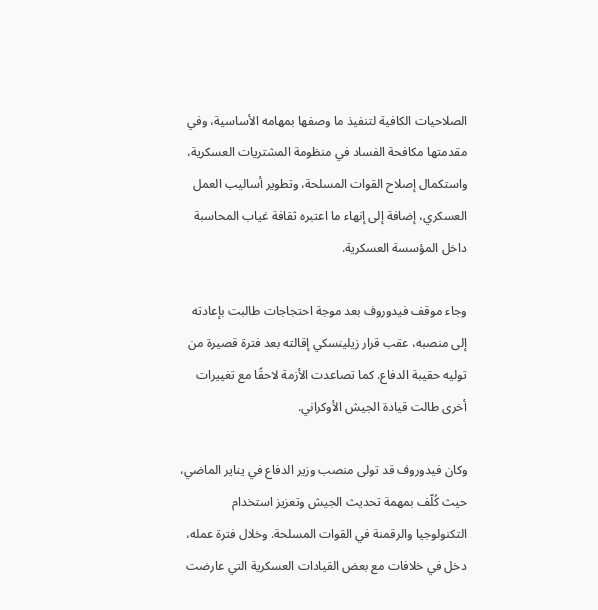الصلاحيات الكافية لتنفيذ ما وصفها بمهامه الأساسية، وفي مقدمتها مكافحة الفساد في منظومة المشتريات العسكرية، واستكمال إصلاح القوات المسلحة، وتطوير أساليب العمل العسكري، إضافة إلى إنهاء ما اعتبره ثقافة غياب المحاسبة داخل المؤسسة العسكرية.

وجاء موقف فيدوروف بعد موجة احتجاجات طالبت بإعادته إلى منصبه، عقب قرار زيلينسكي إقالته بعد فترة قصيرة من توليه حقيبة الدفاع. كما تصاعدت الأزمة لاحقًا مع تغييرات أخرى طالت قيادة الجيش الأوكراني.

وكان فيدوروف قد تولى منصب وزير الدفاع في يناير الماضي، حيث كُلّف بمهمة تحديث الجيش وتعزيز استخدام التكنولوجيا والرقمنة في القوات المسلحة. وخلال فترة عمله، دخل في خلافات مع بعض القيادات العسكرية التي عارضت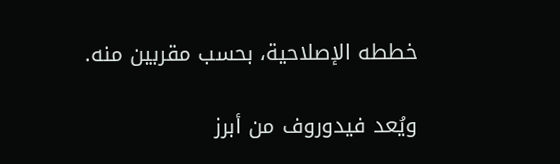خططه الإصلاحية، بحسب مقربين منه.

ويُعد فيدوروف من أبرز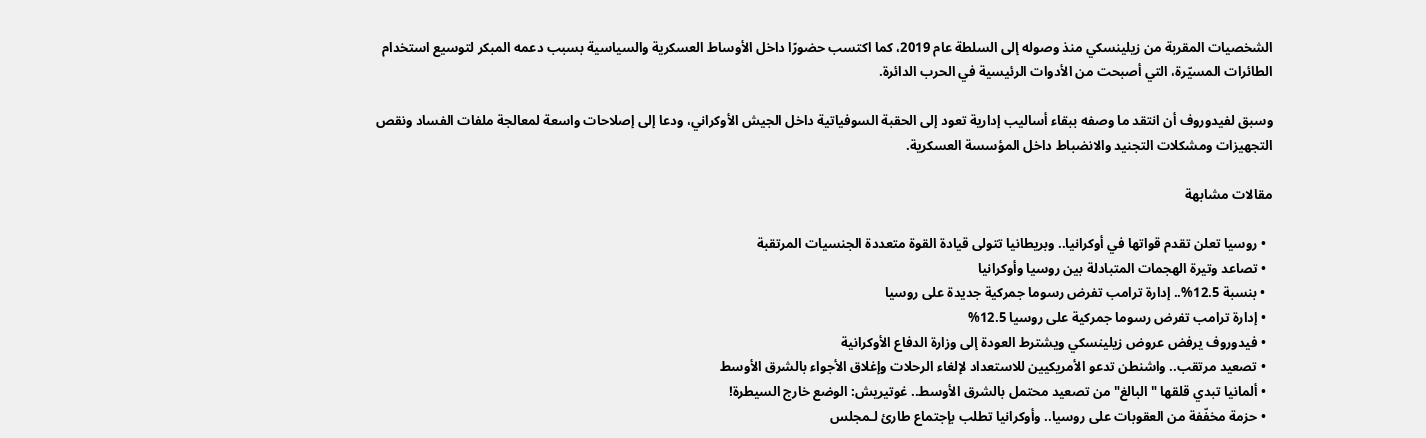الشخصيات المقربة من زيلينسكي منذ وصوله إلى السلطة عام 2019، كما اكتسب حضورًا داخل الأوساط العسكرية والسياسية بسبب دعمه المبكر لتوسيع استخدام الطائرات المسيّرة، التي أصبحت من الأدوات الرئيسية في الحرب الدائرة.

وسبق لفيدوروف أن انتقد ما وصفه ببقاء أساليب إدارية تعود إلى الحقبة السوفياتية داخل الجيش الأوكراني، ودعا إلى إصلاحات واسعة لمعالجة ملفات الفساد ونقص التجهيزات ومشكلات التجنيد والانضباط داخل المؤسسة العسكرية.

مقالات مشابهة

  • روسيا تعلن تقدم قواتها في أوكرانيا.. وبريطانيا تتولى قيادة القوة متعددة الجنسيات المرتقبة
  • تصاعد وتيرة الهجمات المتبادلة بين روسيا وأوكرانيا
  • بنسبة 12.5%.. إدارة ترامب تفرض رسوما جمركية جديدة على روسيا
  • إدارة ترامب تفرض رسوما جمركية على روسيا 12.5%
  • فيدوروف يرفض عروض زيلينسكي ويشترط العودة إلى وزارة الدفاع الأوكرانية
  • تصعيد مرتقب.. واشنطن تدعو الأمريكيين للاستعداد لإلغاء الرحلات وإغلاق الأجواء بالشرق الأوسط
  • ألمانيا تبدي قلقها "البالغ" من تصعيد محتمل بالشرق الأوسط.. غوتيريش: الوضع خارج السيطرة!
  • حزمة مخفّفة من العقوبات على روسيا.. وأوكرانيا تطلب بإجتماع طارئ لـمجلس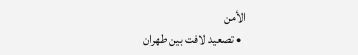الأمن
  • تصعيد لافت بين طهران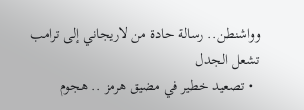وواشنطن.. رسالة حادة من لاريجاني إلى ترامب تشعل الجدل
  • تصعيد خطير في مضيق هرمز .. هجوم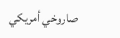صاروخي أمريكي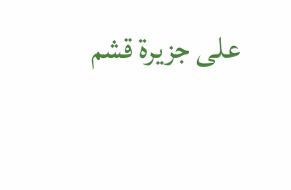على جزيرة قشم